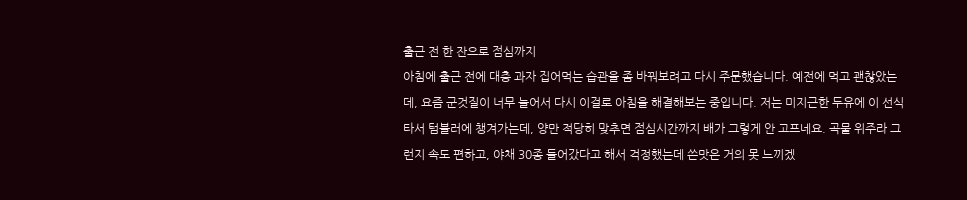출근 전 한 잔으로 점심까지
아침에 출근 전에 대충 과자 집어먹는 습관을 좀 바꿔보려고 다시 주문했습니다. 예전에 먹고 괜찮았는데, 요즘 군것질이 너무 늘어서 다시 이걸로 아침을 해결해보는 중입니다. 저는 미지근한 두유에 이 선식 타서 텀블러에 챙겨가는데, 양만 적당히 맞추면 점심시간까지 배가 그렇게 안 고프네요. 곡물 위주라 그런지 속도 편하고, 야채 30종 들어갔다고 해서 걱정했는데 쓴맛은 거의 못 느끼겠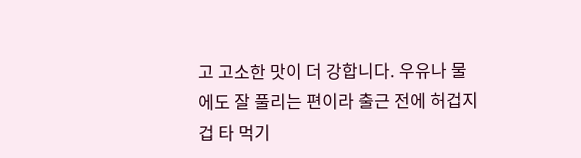고 고소한 맛이 더 강합니다. 우유나 물에도 잘 풀리는 편이라 출근 전에 허겁지겁 타 먹기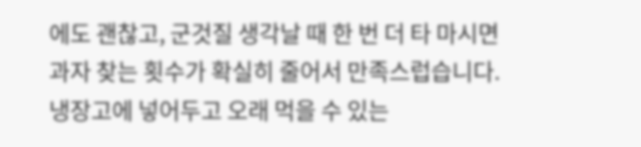에도 괜찮고, 군것질 생각날 때 한 번 더 타 마시면 과자 찾는 횟수가 확실히 줄어서 만족스럽습니다. 냉장고에 넣어두고 오래 먹을 수 있는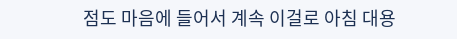점도 마음에 들어서 계속 이걸로 아침 대용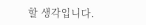할 생각입니다.